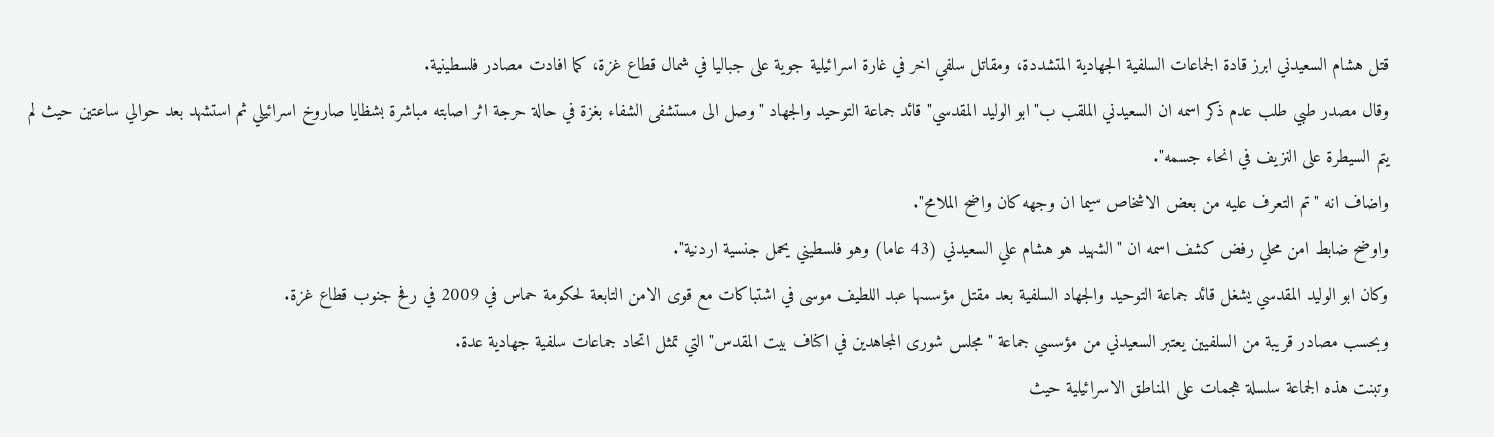قتل هشام السعيدني ابرز قادة الجماعات السلفية الجهادية المتشددة، ومقاتل سلفي اخر في غارة اسرائيلية جوية على جباليا في شمال قطاع غزة، كما افادت مصادر فلسطينية.
وقال مصدر طبي طلب عدم ذكر اسمه ان السعيدني الملقب ب"ابو الوليد المقدسي" قائد جماعة التوحيد والجهاد "وصل الى مستشفى الشفاء بغزة في حالة حرجة اثر اصابته مباشرة بشظايا صاروخ اسرائيلي ثم استشهد بعد حوالي ساعتين حيث لم يتم السيطرة على النزيف في انحاء جسمه".
واضاف انه "تم التعرف عليه من بعض الاشخاص سيما ان وجهه كان واضح الملامح".
واوضح ضابط امن محلي رفض كشف اسمه ان "الشهيد هو هشام علي السعيدني (43 عاما) وهو فلسطيني يحمل جنسية اردنية".
وكان ابو الوليد المقدسي يشغل قائد جماعة التوحيد والجهاد السلفية بعد مقتل مؤسسها عبد اللطيف موسى في اشتباكات مع قوى الامن التابعة لحكومة حماس في 2009 في رفح جنوب قطاع غزة.
وبحسب مصادر قريبة من السلفيين يعتبر السعيدني من مؤسسي جماعة "مجلس شورى المجاهدين في اكناف بيت المقدس" التي تمثل اتحاد جماعات سلفية جهادية عدة.
وتبنت هذه الجماعة سلسلة هجمات على المناطق الاسرائيلية حيث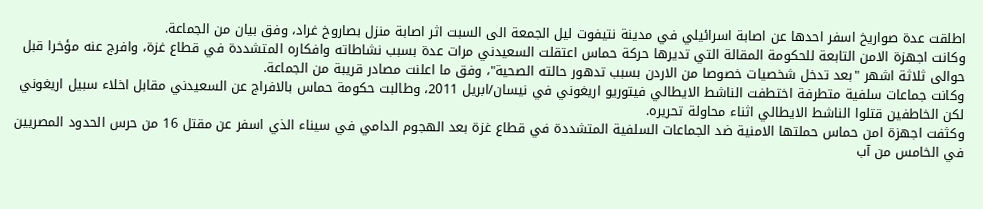اطلقت عدة صواريخ اسفر احدها عن اصابة اسرائيلي في مدينة نتيفوت ليل الجمعة الى السبت اثر اصابة منزل بصاروخ غراد، وفق بيان من الجماعة.
وكانت اجهزة الامن التابعة للحكومة المقالة التي تديرها حركة حماس اعتقلت السعيدني مرات عدة بسبب نشاطاته وافكاره المتشددة في قطاع غزة، وافرج عنه مؤخرا قبل حوالى ثلاثة اشهر "بعد تدخل شخصيات خصوصا من الاردن بسبب تدهور حالته الصحية"، وفق ما اعلنت مصادر قريبة من الجماعة.
وكانت جماعات سلفية متطرفة اختطفت الناشط الايطالي فيتوريو اريغوني في نيسان/ابريل 2011، وطالبت حكومة حماس بالافراج عن السعيدني مقابل اخلاء سبيل اريغوني لكن الخاطفين قتلوا الناشط الايطالي اثناء محاولة تحريره.
وكثفت اجهزة امن حماس حملتها الامنية ضد الجماعات السلفية المتشددة في قطاع غزة بعد الهجوم الدامي في سيناء الذي اسفر عن مقتل 16 من حرس الحدود المصريين في الخامس من آب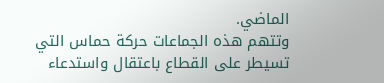الماضي.
وتتهم هذه الجماعات حركة حماس التي تسيطر على القطاع باعتقال واستدعاء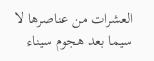العشرات من عناصرها لا سيما بعد هجوم سيناء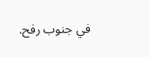في جنوب رفح.